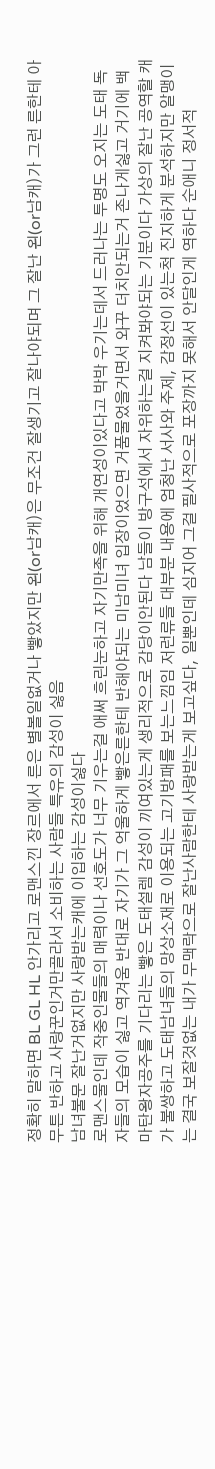정확히 말하면 BL GL HL 안가리고 로맨스낀 장르에서 른은 별볼일없거나 빻았지만 왼(or남캐)은 무조건 잘생기고 잘나야되며 그 잘난 왼(or남캐)가 그런 른한테 아무튼 반하고 사랑꾼인거만골라서 소비하는 사람들 특유의 감성이 싫음
남녀불문 잘난거없지만 사랑받는캐에 이입하는 감성이싫다
로맨스물인데 작중인물들의 매력이나 선호도가 너무 기우는걸 애써 흐린눈하고 자기만족을 위해 개연성이있다고 박박 우기는데서 드러나는 투명도 오지는 도태 독자들의 모습이 싫고 역겨움 반대로 자기가 그 억울하게 빻은른한테 반해야되는 미남미녀 입장이었으면 거품물었을거면서 와꾸 더치안되는거 존나게싫고 거기에 백마탄왕자공주를 기다리는 빻은 도태설렘 감성이 끼여있는게 생리적으로 감당이안된다 남들이 방구석에서 자위하는걸 지켜봐야되는 기분이다 가상의 잘난 공역할 캐가 불쌍하고 도태남녀들의 망상소재로 이용되는 고기방패를 보는느낌임 저런류들 대부분 내용에 엄청난 서사와 주제, 감정선이 있는척 진지하게 분석하지만 알맹이는 결국 보잘것없는 내가 무맥락으로 잘난사람한테 사랑받는게 보고싶다, 일뿐인데 심지어 그걸 필사적으로 포장까지 못해서 안달인게 역하다 순애니 정서적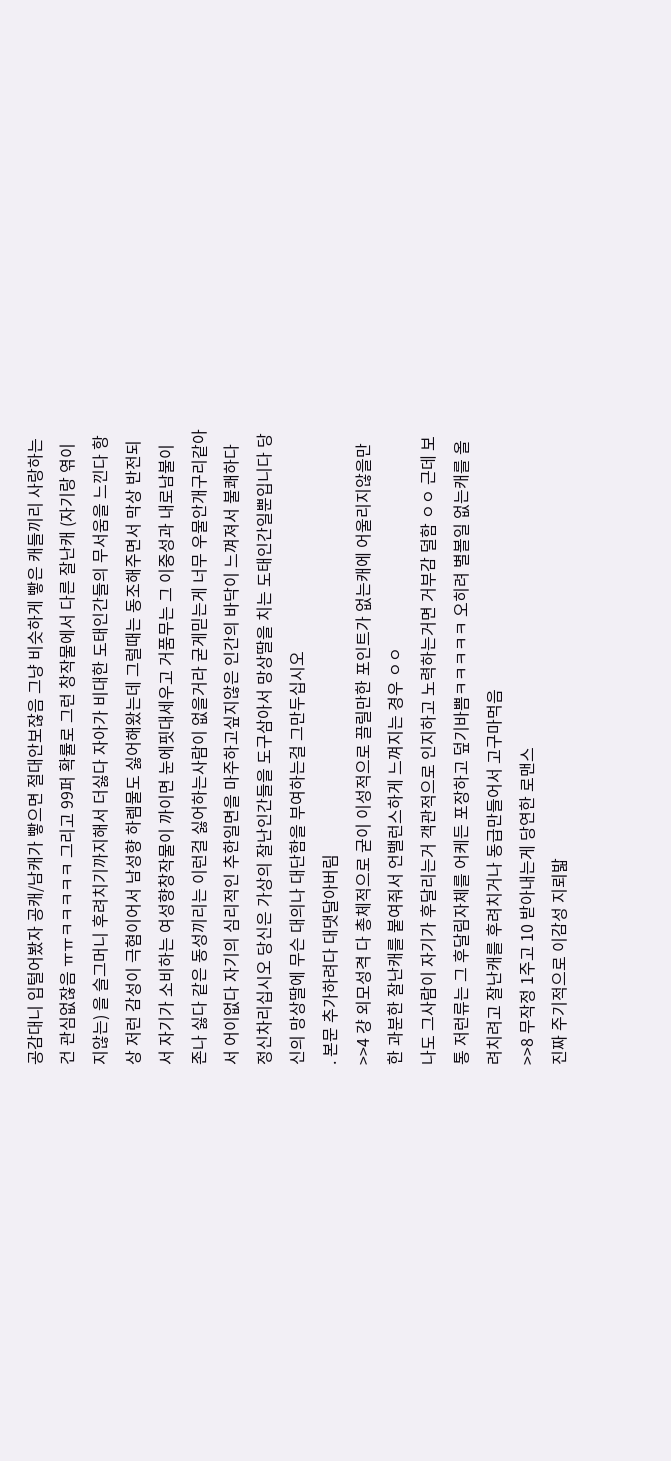공감대니 입털어봤자 공캐/남캐가 빻으면 절대안보잖음 그냥 비슷하게 빻은 캐들끼리 사랑하는건 관심없잖음 ㅠㅠㅋㅋㅋㅋㅋ 그리고 99퍼 확률로 그런 창작물에서 다른 잘난캐 (자기랑 엮이지않는) 을 슬그머니 후려치기까지해서 더싫다 자아가 비대한 도태인간들의 무서움을 느낀다 항상 저런 감성이 극혐이어서 남성향 하렘물도 싫어해왔는데 그럴때는 동조해주면서 막상 반전되서 자기가 소비하는 여성향창작물이 까이면 눈에핏대세우고 거품무는 그 이중성과 내로남불이 존나 싫다 같은 동성끼리는 이런걸 싫어하는사람이 없을거라 굳게믿는게 너무 우물안개구리같아서 어이없다 자기의 심리적인 추한일면을 마주하고싶지않은 인간의 바닥이 느껴져서 불쾌하다 정신차리십시오 당신은 가상의 잘난인간들을 도구삼아서 망상딸을 치는 도태인간일뿐입니다 당신의 망상딸에 무슨 대의나 대단함을 부여하는걸 그만두십시오
. 본문 추가하려다 대댓달아버림
>>4 걍 외모성격 다 총체적으로 굳이 이성적으로 끌릴만한 포인트가 없는캐에 어울리지않을만한 과분한 잘난캐를 붙여줘서 언밸런스하게 느껴지는 경우 ㅇㅇ
나도 그사람이 자기가 후달리는거 객관적으로 인지하고 노력하는거면 거부감 덜함 ㅇㅇ 근데 보통 저런류는 그 후달림자체를 어케든 포장하고 덮기바쁨ㅋㅋㅋㅋㅋ 오히려 별볼일 없는캐를 올려치려고 잘난캐를 후려치거나 동급만들어서 고구마먹음
>>8 무작정 1주고 10 받아내는게 당연한 로맨스
진짜 주기적으로 이감성 지뢰밟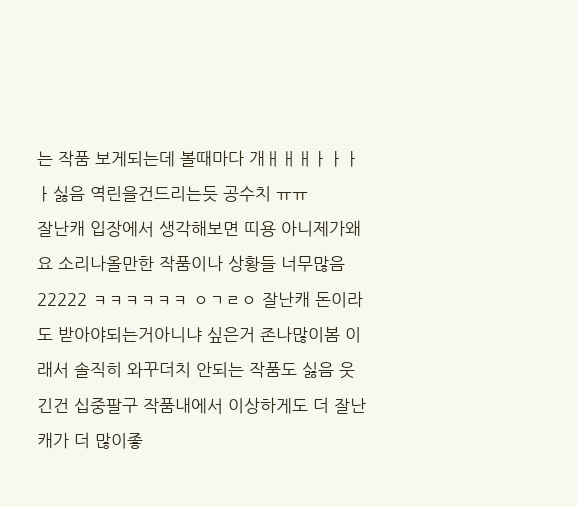는 작품 보게되는데 볼때마다 개ㅐㅐㅐㅏㅏㅏㅏ싫음 역린을건드리는듯 공수치 ㅠㅠ
잘난캐 입장에서 생각해보면 띠용 아니제가왜요 소리나올만한 작품이나 상황들 너무많음22222 ㅋㅋㅋㅋㅋㅋ ㅇㄱㄹㅇ 잘난캐 돈이라도 받아야되는거아니냐 싶은거 존나많이봄 이래서 솔직히 와꾸더치 안되는 작품도 싫음 웃긴건 십중팔구 작품내에서 이상하게도 더 잘난캐가 더 많이좋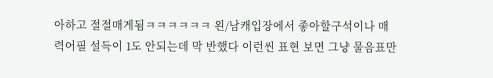아하고 절절매게됨ㅋㅋㅋㅋㅋㅋ 왼/남캐입장에서 좋아할구석이나 매력어필 설득이 1도 안되는데 막 반했다 이런씬 표현 보면 그냥 물음표만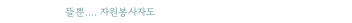뜰뿐.... 자원봉사자도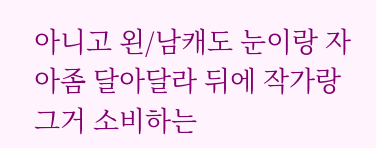아니고 왼/남캐도 눈이랑 자아좀 달아달라 뒤에 작가랑 그거 소비하는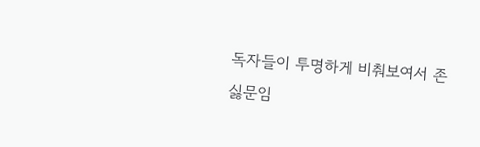독자들이 투명하게 비춰보여서 존싫문임